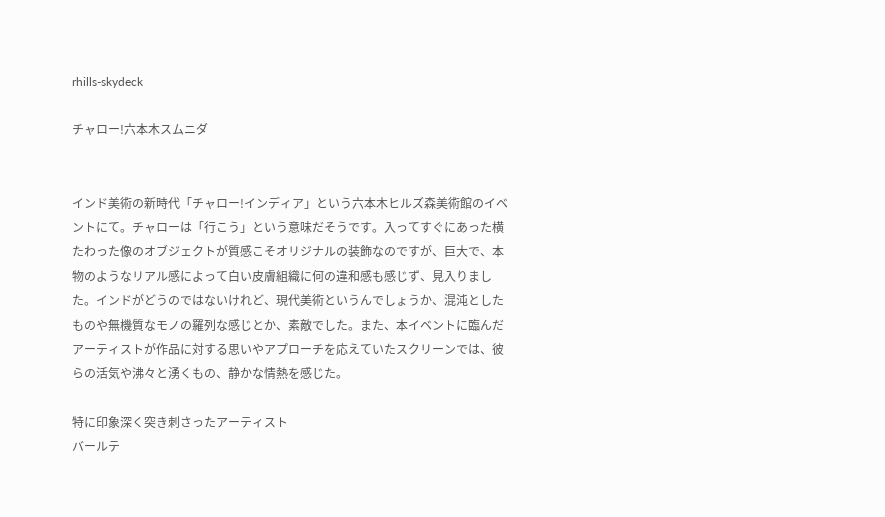rhills-skydeck

チャロー!六本木スムニダ


インド美術の新時代「チャロー!インディア」という六本木ヒルズ森美術館のイベントにて。チャローは「行こう」という意味だそうです。入ってすぐにあった横たわった像のオブジェクトが質感こそオリジナルの装飾なのですが、巨大で、本物のようなリアル感によって白い皮膚組織に何の違和感も感じず、見入りました。インドがどうのではないけれど、現代美術というんでしょうか、混沌としたものや無機質なモノの羅列な感じとか、素敵でした。また、本イベントに臨んだアーティストが作品に対する思いやアプローチを応えていたスクリーンでは、彼らの活気や沸々と湧くもの、静かな情熱を感じた。

特に印象深く突き刺さったアーティスト
バールテ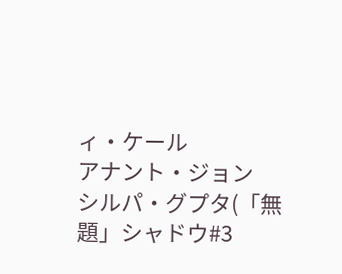ィ・ケール
アナント・ジョン
シルパ・グプタ(「無題」シャドウ#3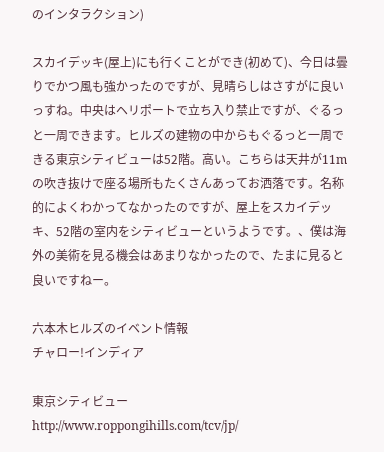のインタラクション)

スカイデッキ(屋上)にも行くことができ(初めて)、今日は曇りでかつ風も強かったのですが、見晴らしはさすがに良いっすね。中央はヘリポートで立ち入り禁止ですが、ぐるっと一周できます。ヒルズの建物の中からもぐるっと一周できる東京シティビューは52階。高い。こちらは天井が11mの吹き抜けで座る場所もたくさんあってお洒落です。名称的によくわかってなかったのですが、屋上をスカイデッキ、52階の室内をシティビューというようです。、僕は海外の美術を見る機会はあまりなかったので、たまに見ると良いですねー。

六本木ヒルズのイベント情報
チャロー!インディア

東京シティビュー
http://www.roppongihills.com/tcv/jp/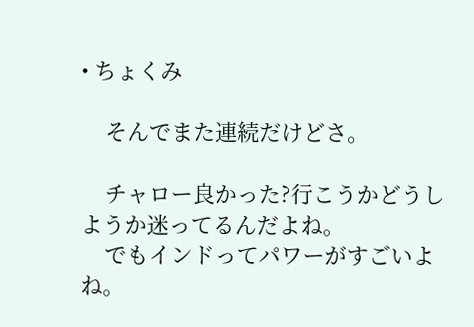• ちょくみ

    そんでまた連続だけどさ。

    チャロー良かった?行こうかどうしようか迷ってるんだよね。
    でもインドってパワーがすごいよね。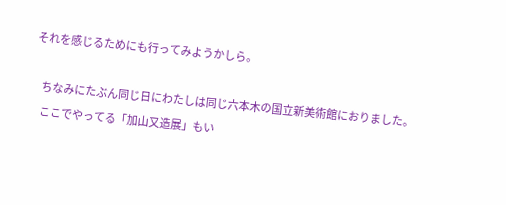それを感じるためにも行ってみようかしら。

    ちなみにたぶん同じ日にわたしは同じ六本木の国立新美術館におりました。
    ここでやってる「加山又造展」もい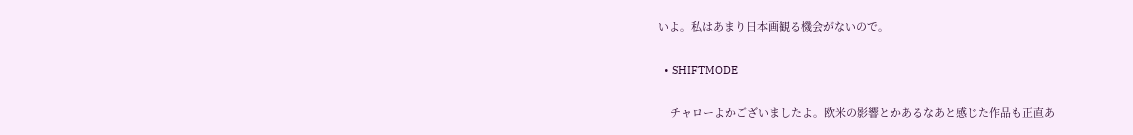いよ。私はあまり日本画観る機会がないので。

  • SHIFTMODE

    チャローよかございましたよ。欧米の影響とかあるなあと感じた作品も正直あ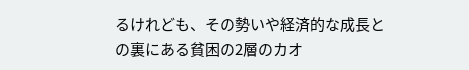るけれども、その勢いや経済的な成長との裏にある貧困の2層のカオ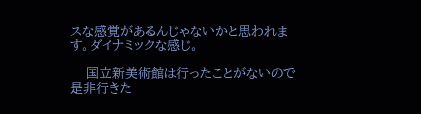スな感覚があるんじゃないかと思われます。ダイナミックな感じ。

    国立新美術館は行ったことがないので是非行きた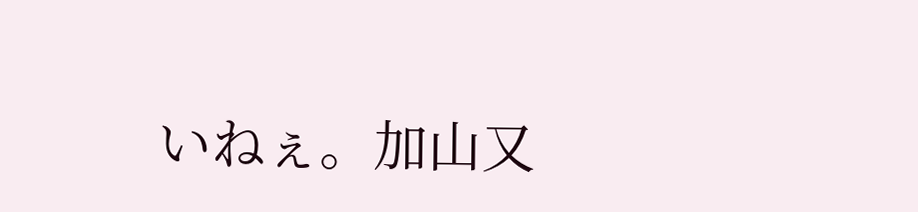いねぇ。加山又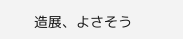造展、よさそう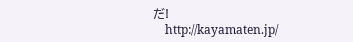だ!
    http://kayamaten.jp/